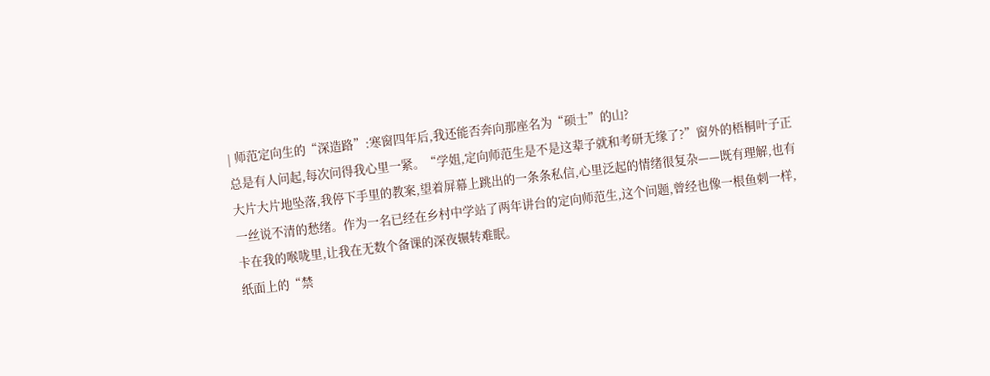| 师范定向生的“深造路”:寒窗四年后,我还能否奔向那座名为“硕士”的山?
总是有人问起,每次问得我心里一紧。“学姐,定向师范生是不是这辈子就和考研无缘了?”窗外的梧桐叶子正大片大片地坠落,我停下手里的教案,望着屏幕上跳出的一条条私信,心里泛起的情绪很复杂——既有理解,也有一丝说不清的愁绪。作为一名已经在乡村中学站了两年讲台的定向师范生,这个问题,曾经也像一根鱼刺一样,卡在我的喉咙里,让我在无数个备课的深夜辗转难眠。
纸面上的“禁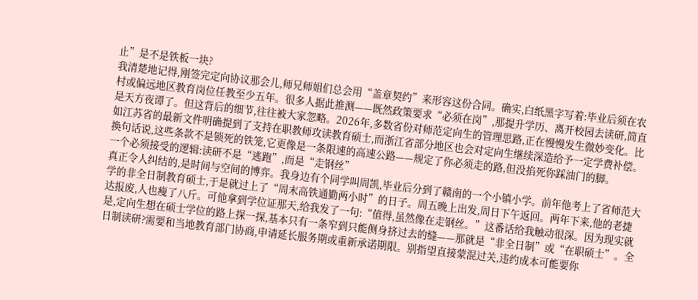止”是不是铁板一块?
我清楚地记得,刚签完定向协议那会儿,师兄师姐们总会用“盖章契约”来形容这份合同。确实,白纸黑字写着:毕业后须在农村或偏远地区教育岗位任教至少五年。很多人据此推测——既然政策要求“必须在岗”,那提升学历、离开校园去读研,简直是天方夜谭了。但这背后的细节,往往被大家忽略。2026年,多数省份对师范定向生的管理思路,正在慢慢发生微妙变化。比如江苏省的最新文件明确提到了支持在职教师攻读教育硕士,而浙江省部分地区也会对定向生继续深造给予一定学费补偿。换句话说,这些条款不是锁死的铁笼,它更像是一条限速的高速公路——规定了你必须走的路,但没掐死你踩油门的脚。
一个必须接受的逻辑:读研不是“逃跑”,而是“走钢丝”
真正令人纠结的,是时间与空间的博弈。我身边有个同学叫周凯,毕业后分到了赣南的一个小镇小学。前年他考上了省师范大学的非全日制教育硕士,于是就过上了“周末高铁通勤两小时”的日子。周五晚上出发,周日下午返回。两年下来,他的老捷达报废,人也瘦了八斤。可他拿到学位证那天,给我发了一句:“值得,虽然像在走钢丝。”这番话给我触动很深。因为现实就是,定向生想在硕士学位的路上探一探,基本只有一条窄到只能侧身挤过去的缝——那就是“非全日制”或“在职硕士”。全日制读研?需要和当地教育部门协商,申请延长服务期或重新承诺期限。别指望直接蒙混过关,违约成本可能要你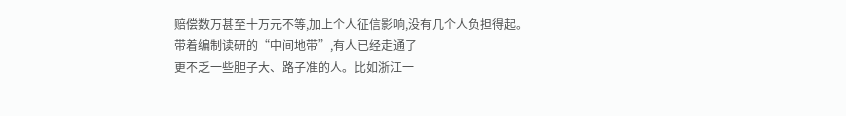赔偿数万甚至十万元不等,加上个人征信影响,没有几个人负担得起。
带着编制读研的“中间地带”,有人已经走通了
更不乏一些胆子大、路子准的人。比如浙江一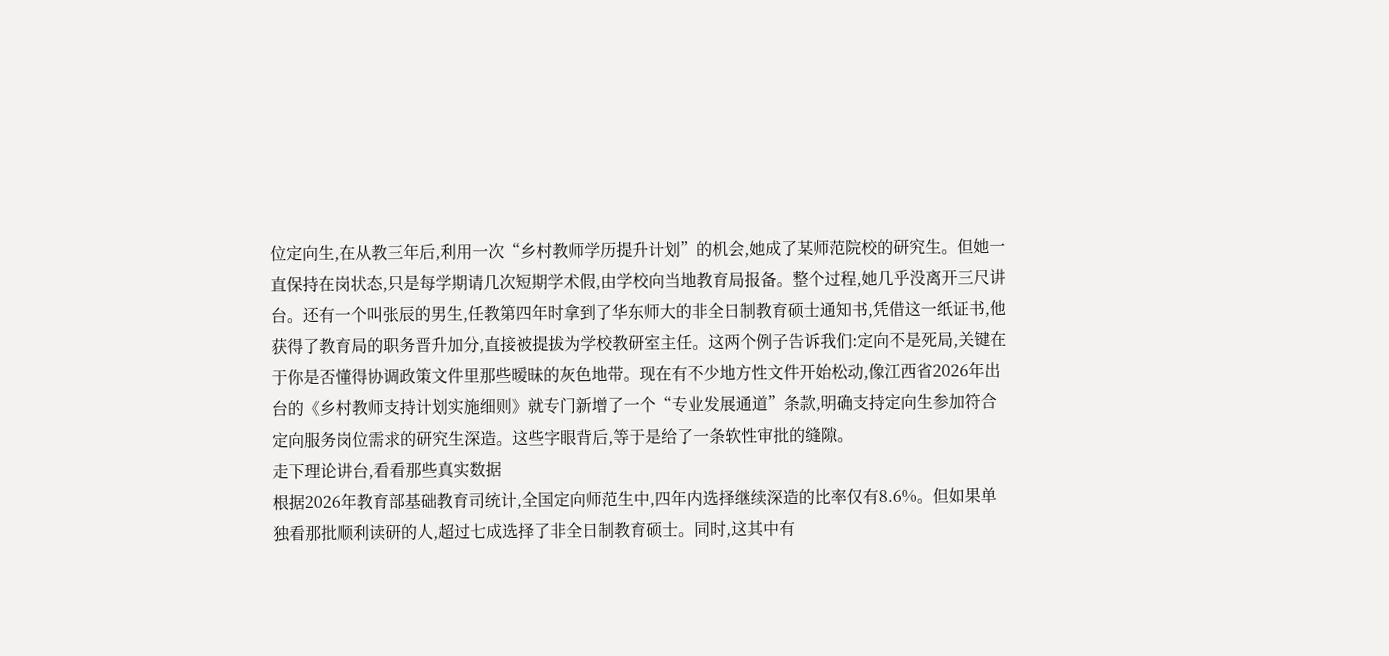位定向生,在从教三年后,利用一次“乡村教师学历提升计划”的机会,她成了某师范院校的研究生。但她一直保持在岗状态,只是每学期请几次短期学术假,由学校向当地教育局报备。整个过程,她几乎没离开三尺讲台。还有一个叫张辰的男生,任教第四年时拿到了华东师大的非全日制教育硕士通知书,凭借这一纸证书,他获得了教育局的职务晋升加分,直接被提拔为学校教研室主任。这两个例子告诉我们:定向不是死局,关键在于你是否懂得协调政策文件里那些暧昧的灰色地带。现在有不少地方性文件开始松动,像江西省2026年出台的《乡村教师支持计划实施细则》就专门新增了一个“专业发展通道”条款,明确支持定向生参加符合定向服务岗位需求的研究生深造。这些字眼背后,等于是给了一条软性审批的缝隙。
走下理论讲台,看看那些真实数据
根据2026年教育部基础教育司统计,全国定向师范生中,四年内选择继续深造的比率仅有8.6%。但如果单独看那批顺利读研的人,超过七成选择了非全日制教育硕士。同时,这其中有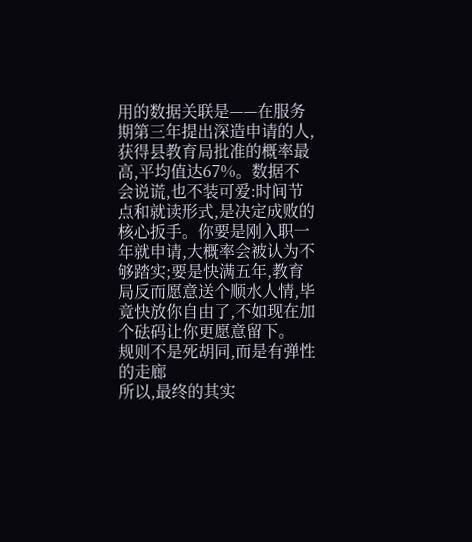用的数据关联是——在服务期第三年提出深造申请的人,获得县教育局批准的概率最高,平均值达67%。数据不会说谎,也不装可爱:时间节点和就读形式,是决定成败的核心扳手。你要是刚入职一年就申请,大概率会被认为不够踏实;要是快满五年,教育局反而愿意送个顺水人情,毕竟快放你自由了,不如现在加个砝码让你更愿意留下。
规则不是死胡同,而是有弹性的走廊
所以,最终的其实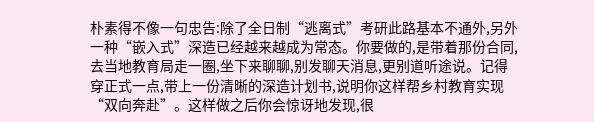朴素得不像一句忠告:除了全日制“逃离式”考研此路基本不通外,另外一种“嵌入式”深造已经越来越成为常态。你要做的,是带着那份合同,去当地教育局走一圈,坐下来聊聊,别发聊天消息,更别道听途说。记得穿正式一点,带上一份清晰的深造计划书,说明你这样帮乡村教育实现“双向奔赴”。这样做之后你会惊讶地发现,很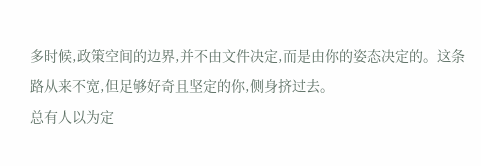多时候,政策空间的边界,并不由文件决定,而是由你的姿态决定的。这条路从来不宽,但足够好奇且坚定的你,侧身挤过去。
总有人以为定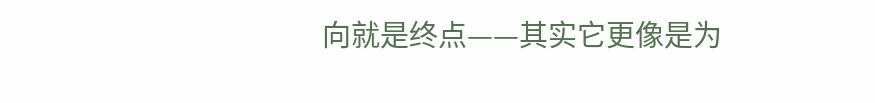向就是终点——其实它更像是为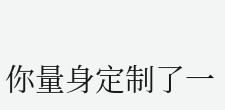你量身定制了一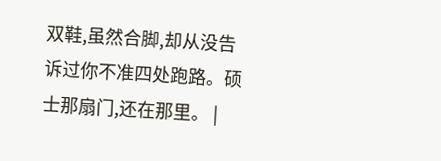双鞋,虽然合脚,却从没告诉过你不准四处跑路。硕士那扇门,还在那里。 |